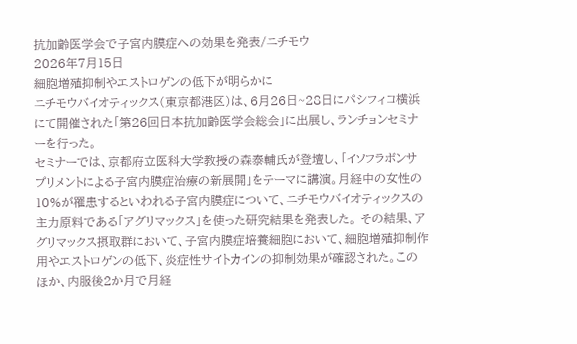抗加齢医学会で子宮内膜症への効果を発表/ニチモウ
2026年7月15日
細胞増殖抑制やエストロゲンの低下が明らかに
ニチモウバイオティックス(東京都港区)は、6月26日~28日にパシフィコ横浜にて開催された「第26回日本抗加齢医学会総会」に出展し、ランチョンセミナーを行った。
セミナーでは、京都府立医科大学教授の森泰輔氏が登壇し、「イソフラボンサプリメントによる子宮内膜症治療の新展開」をテーマに講演。月経中の女性の10%が罹患するといわれる子宮内膜症について、ニチモウバイオティックスの主力原料である「アグリマックス」を使った研究結果を発表した。 その結果、アグリマックス摂取群において、子宮内膜症培養細胞において、細胞増殖抑制作用やエストロゲンの低下、炎症性サイトカインの抑制効果が確認された。このほか、内服後2か月で月経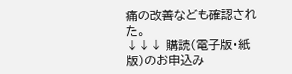痛の改善なども確認された。
↓↓↓ 購読(電子版・紙版)のお申込み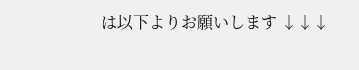は以下よりお願いします ↓↓↓